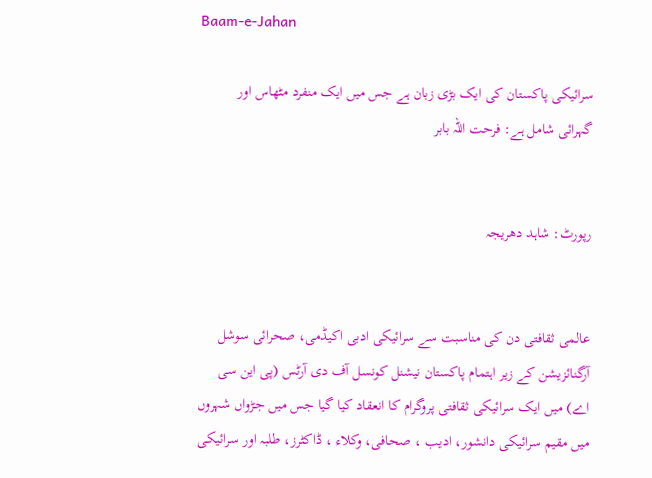Baam-e-Jahan

سرائیکی پاکستان کی ایک بڑی زبان ہے جس میں ایک منفرد مٹھاس اور گہرائی شامل ہے: فرحت اللہ بابر


رپورٹ: شاہد دھریجہ


عالمی ثقافتی دن کی مناسبت سے سرائیکی ادبی اکیڈمی، صحرائی سوشل آرگنائزیشن کے زیر اہتمام پاکستان نیشنل کونسل آف دی آرٹس (پی این سی  اے) میں ایک سرائیکی ثقافتی پروگرام کا انعقاد کیا گیا جس میں جڑواں شہروں میں مقیم سرائیکی دانشور، ادیب ، صحافی، وکلاء ، ڈاکٹرز، طلبہ اور سرائیکی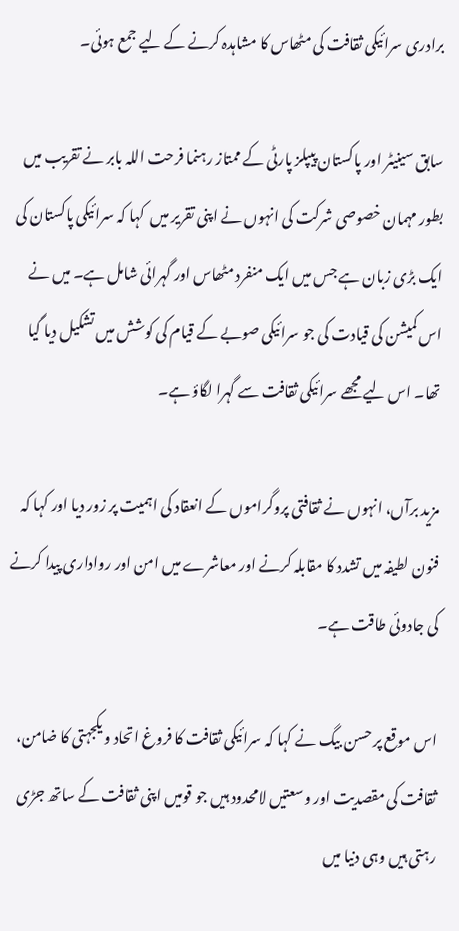برادری سرائیکی ثقافت کی مٹھاس کا مشاہدہ کرنے کے لیے جمع ہوئی۔

سابق سینیٹر اور پاکستان پیپلز پارٹی کے ممتاز رہنما فرحت اللہ بابر نے تقریب میں بطور مہمان خصوصی شرکت کی انہوں نے اپنی تقریر میں  کہا کہ سرائیکی پاکستان کی ایک بڑی زبان ہے جس میں ایک منفرد مٹھاس اور گہرائی شامل ہے۔ میں نے اس کمیشن کی قیادت کی جو سرائیکی صوبے کے قیام کی کوشش میں تشکیل دیا گیا تھا۔ اس لیے مجھے سرائیکی ثقافت سے گہرا لگاؤ ہے۔

مزید برآں، انہوں نے ثقافتی پروگراموں کے انعقاد کی اہمیت پر زور دیا اور کہا کہ فنون لطیفہ میں تشدد کا مقابلہ کرنے اور معاشرے میں امن اور رواداری پیدا کرنے کی جادوئی طاقت ہے۔

اس موقع پر حسن بیگ نے کہا کہ سرائیکی ثقافت کا فروغ اتحاد و یکجہتی کا ضامن، ثقافت کی مقصدیت اور وسعتیں لامحدود ہیں جو قومیں اپنی ثقافت کے ساتھ جڑی رہتی ہیں وہی دنیا میں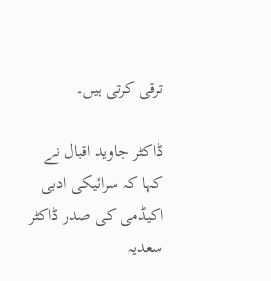ترقی کرتی ہیں۔

ڈاکٹر جاوید اقبال نے کہا کہ سرائیکی ادبی اکیڈمی کی صدر ڈاکٹر سعدیہ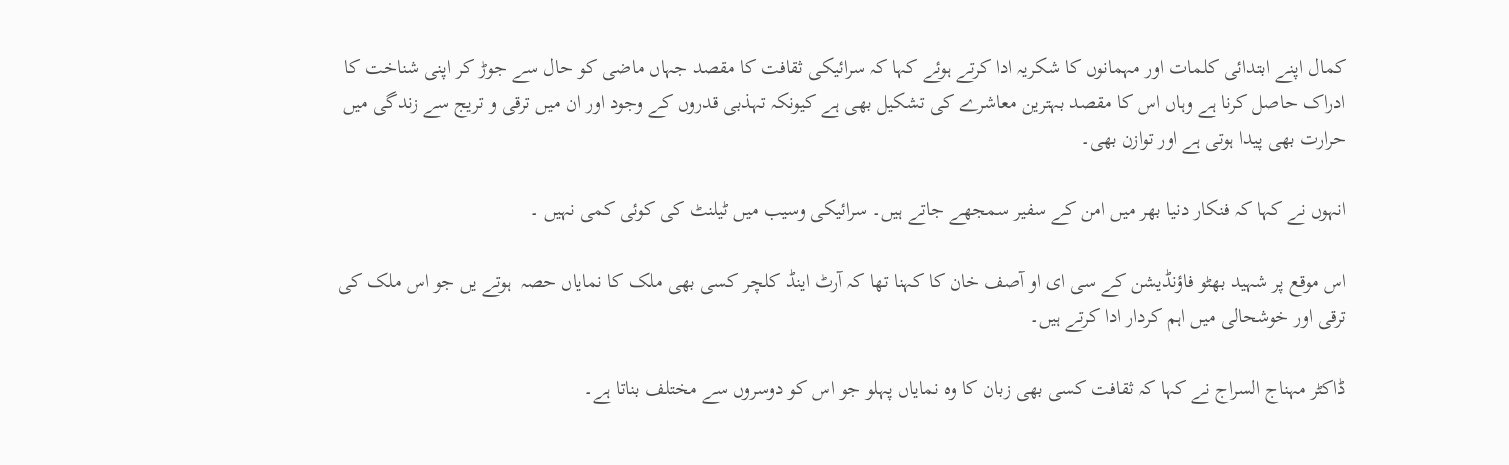کمال اپنے ابتدائی کلمات اور مہمانوں کا شکریہ ادا کرتے ہوئے کہا کہ سرائیکی ثقافت کا مقصد جہاں ماضی کو حال سے جوڑ کر اپنی شناخت کا ادراک حاصل کرنا ہے وہاں اس کا مقصد بہترین معاشرے کی تشکیل بھی ہے کیونکہ تہذبی قدروں کے وجود اور ان میں ترقی و تریج سے زندگی میں حرارت بھی پیدا ہوتی ہے اور توازن بھی۔

انہوں نے کہا کہ فنکار دنیا بھر میں امن کے سفیر سمجھے جاتے ہیں۔ سرائیکی وسیب میں ٹیلنٹ کی کوئی کمی نہیں ۔

اس موقع پر شہید بھٹو فاؤنڈیشن کے سی ای او آصف خان کا کہنا تھا کہ آرٹ اینڈ کلچر کسی بھی ملک کا نمایاں حصہ  ہوتے یں جو اس ملک کی ترقی اور خوشحالی میں اہم کردار ادا کرتے ہیں۔

ڈاکٹر مہناج السراج نے کہا کہ ثقافت کسی بھی زبان کا وہ نمایاں پہلو جو اس کو دوسروں سے مختلف بناتا ہے۔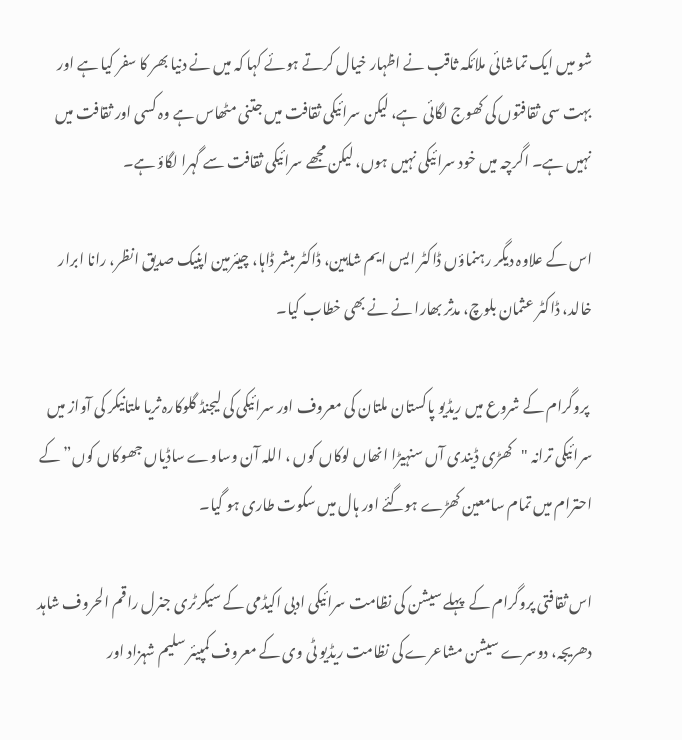شو میں ایک تماشائی ملائکہ ثاقب نے اظہار خیال کرتے ہوئے کہا کہ میں نے دنیا بھر کا سفر کیا ہے اور بہت سی ثقافتوں کی کھوج لگائی  ہے، لیکن سرائیکی ثقافت میں جتنی مٹھاس ہے وہ کسی اور ثقافت میں نہیں ہے۔ اگرچہ میں خود سرائیکی نہیں ہوں، لیکن مجھے سرائیکی ثقافت سے گہرا لگاؤ ہے۔

اس کے علاوہ دیگر رہنماؤں ڈاکٹر ایس ایم شاہین، ڈاکٹر مبشر ڈاہا، چیئرمین اپنیک صدیق انظر، رانا ابرار خالد، ڈاکٹر عثمان بلوچ، مدثر بھارا نے نے بھی خطاب کیا۔

 پروگرام کے شروع میں ریڈیو پاکستان ملتان کی معروف اور سرائیکی کی لیجنڈ گلوکارہ ثریا ملتانیکر کی آواز میں سرائیکی ترانہ "کھڑی ڈیندی آں سنہیڑا انھاں لوکاں کوں ، اللہ آن وساوے ساڈیاں جھوکاں کوں” کے احترام میں تمام سامعین کھڑے ہوگئے اور ہال میں سکوت طاری ہو گیا۔

اس ثقافتی پروگرام کے  پہلے سیشن کی نظامت سرائیکی ادبی اکیڈمی کے سیکرٹری جنرل راقم الحروف شاہد دھریجہ، دوسرے سیشن مشاعرے کی نظامت ریڈیو ٹی وی کے معروف کمپیئر سلیم شہزاد اور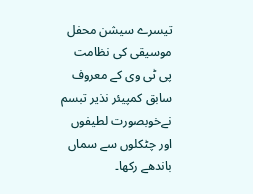تیسرے سیشن محفل موسیقی کی نظامت پی ٹی وی کے معروف سابق کمپیئر نذیر تبسم نےخوبصورت لطیفوں اور چٹکلوں سے سماں باندھے رکھا۔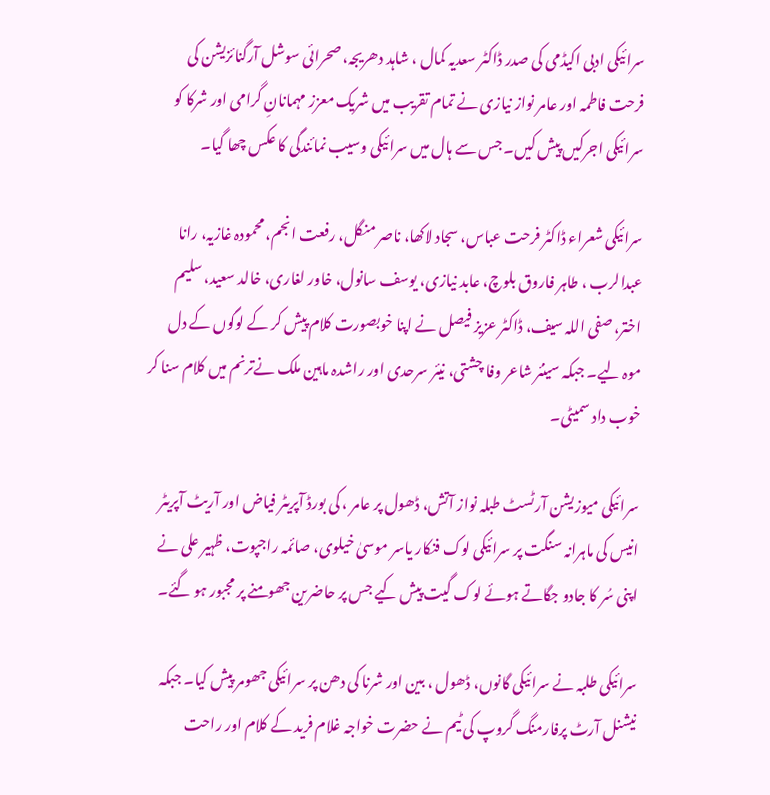سرائیکی ادبی اکیڈمی کی صدر ڈاکٹر سعدیہ کمال ، شاہد دھریجہ، صحرائی سوشل آرگنائزیشن کی فرحت فاطمہ اور عامر نواز نیازی نے تمام تقریب میں شریک معزز مہمانانِ گرامی اور شرکا کو سرائیکی اجرکیں پیش کیں۔ جس سے ہال میں سرائیکی وسیب نمائندگی کا عکس چھا گیا۔

سرائیکی شعراء ڈاکٹر فرحت عباس، سجاد لاکھا، ناصر منگل، رفعت انجم، محمودہ غازیہ، رانا عبدالرب ، طاہر فاروق بلوچ، عابد نیازی، یوسف سانول، خاور لغاری، خالد سعید، سلیم اختر، صفی اللہ سیف، ڈاکٹر عزیز فیصل نے اپنا خوبصورت کلام پیش کر کے لوگوں کے دل موہ لیے۔ جبکہ سینئر شاعر وفا چشتی، نیئر سرحدی اور راشدہ ماہین ملک نےترنم میں کلام سنا کر خوب داد سمیٹی۔

سرائیکی میوزیشن آرٹسٹ طبلہ نواز آتش، ڈھول پر عامر ، کی بورڈ آپریٹر فیاض اور آریٹ آپریٹر انیس کی ماہرانہ سنگت پر سرائیکی لوک فنکار یاسر موسیٰ خیلوی، صائمہ راجپوت، ظہیر علی نے اپنی سُر کا جادو جگاتے ہوئے لوک گیت پیش کیے جس پر حاضرین جھومنے پر مجبور ہو گئے۔

سرائیکی طلبہ نے سرائیکی گانوں، ڈھول ، بین اور شرنا کی دھن پر سرائیکی جھومر پیش کیا۔ جبکہ نیشنل آرٹ پرفارمنگ گروپ کی ٹیم نے حضرت خواجہ غلام فرید کے کلام اور راحت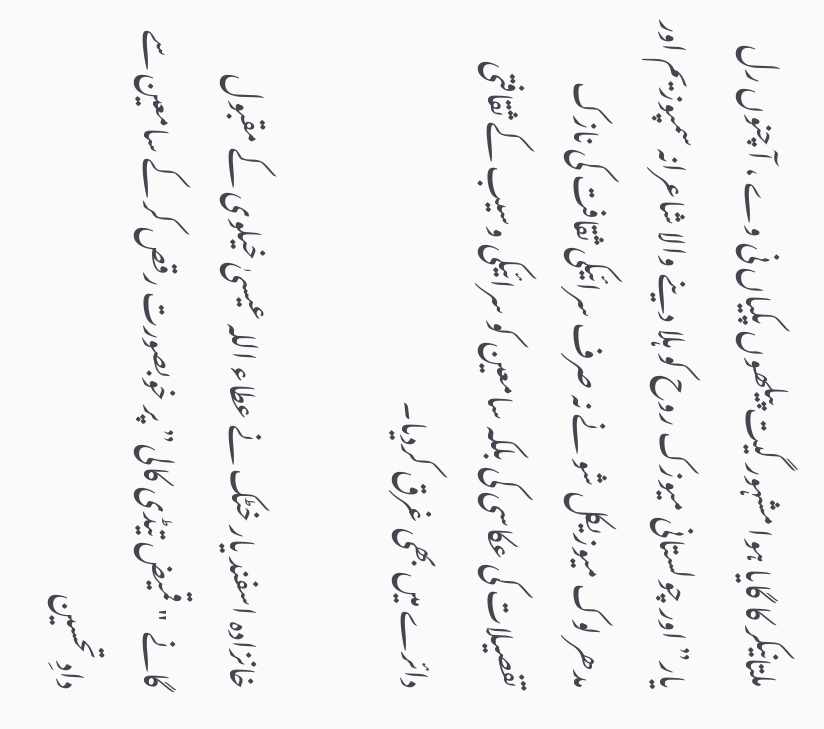ملتانیکر کا گایا ہوا مشہور گیت پیلھوں پکیاں نی وے ، آ چنوں رل یار” اور چولستانی میوزک روح کو ہلا دینے والا شاعرانہ سمپوزیم اور مدھر لوک میوزیکل شو نے نہ صرف سرائیکی ثقافت کی نازک تفصیلات کی عکاسی کی بلکہ سامعین کو سرائیکی وسیب کے ثقافتی دائرے میں بھی غرق کردیا۔

خانزادہ اسفند یار خٹک نے عطاء اللہ عیسیٰ خیلوی کے مقبول گانے  "قمیض تیڈی کالی” پر خوبصورت رقص کر کے سامعین سے دادِ تحسین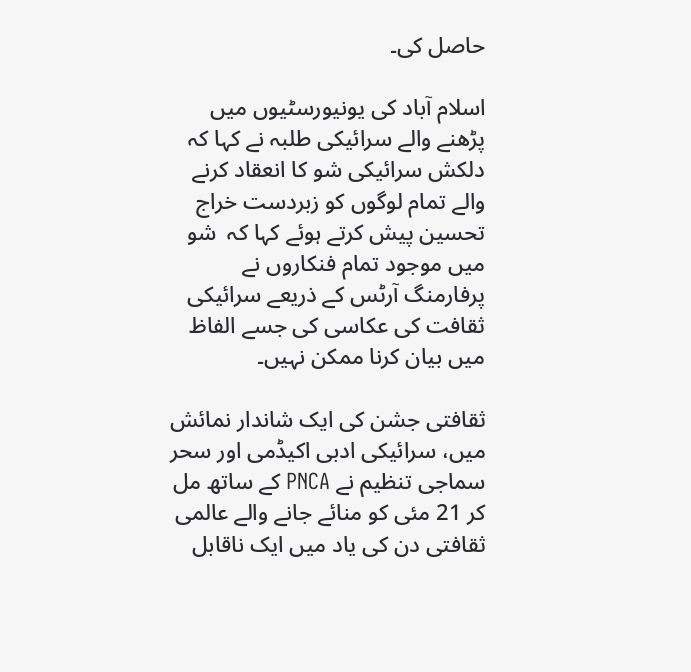حاصل کی۔

اسلام آباد کی یونیورسٹیوں میں پڑھنے والے سرائیکی طلبہ نے کہا کہ دلکش سرائیکی شو کا انعقاد کرنے والے تمام لوگوں کو زبردست خراج تحسین پیش کرتے ہوئے کہا کہ  شو میں موجود تمام فنکاروں نے پرفارمنگ آرٹس کے ذریعے سرائیکی ثقافت کی عکاسی کی جسے الفاظ میں بیان کرنا ممکن نہیں۔

ثقافتی جشن کی ایک شاندار نمائش میں، سرائیکی ادبی اکیڈمی اور سحر سماجی تنظیم نے PNCA کے ساتھ مل کر 21 مئی کو منائے جانے والے عالمی ثقافتی دن کی یاد میں ایک ناقابل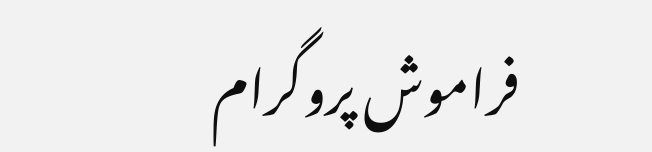فراموش پروگرام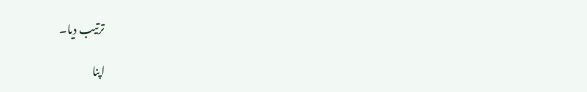ترتیب دیا۔

اپنا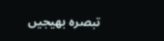تبصرہ بھیجیں